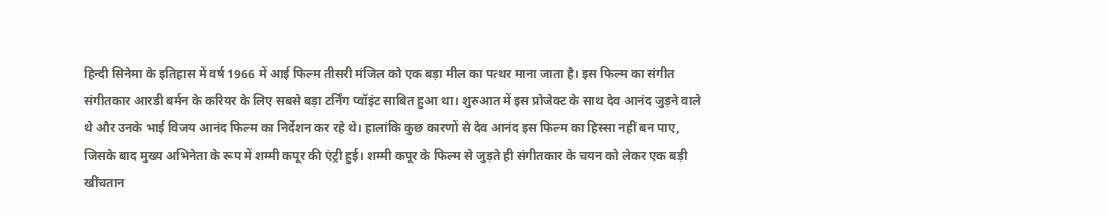हिन्दी सिनेमा के इतिहास में वर्ष 1966 में आई फिल्म तीसरी मंजिल को एक बड़ा मील का पत्थर माना जाता है। इस फिल्म का संगीत संगीतकार आरडी बर्मन के करियर के लिए सबसे बड़ा टर्निंग प्वॉइंट साबित हुआ था। शुरुआत में इस प्रोजेक्ट के साथ देव आनंद जुड़ने वाले थे और उनके भाई विजय आनंद फिल्म का निर्देशन कर रहे थे। हालांकि कुछ कारणों से देव आनंद इस फिल्म का हिस्सा नहीं बन पाए, जिसके बाद मुख्य अभिनेता के रूप में शम्मी कपूर की एंट्री हुई। शम्मी कपूर के फिल्म से जुड़ते ही संगीतकार के चयन को लेकर एक बड़ी खींचतान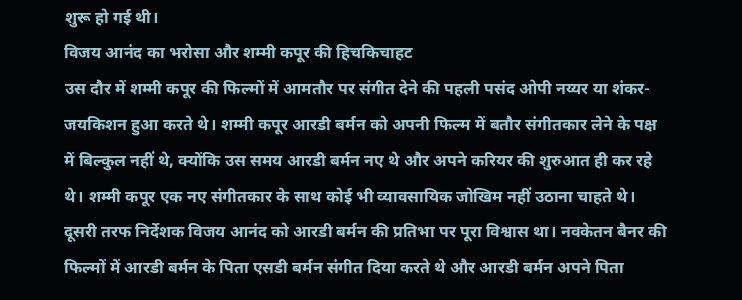शुरू हो गई थी।
विजय आनंद का भरोसा और शम्मी कपूर की हिचकिचाहट
उस दौर में शम्मी कपूर की फिल्मों में आमतौर पर संगीत देने की पहली पसंद ओपी नय्यर या शंकर-जयकिशन हुआ करते थे। शम्मी कपूर आरडी बर्मन को अपनी फिल्म में बतौर संगीतकार लेने के पक्ष में बिल्कुल नहीं थे, क्योंकि उस समय आरडी बर्मन नए थे और अपने करियर की शुरुआत ही कर रहे थे। शम्मी कपूर एक नए संगीतकार के साथ कोई भी व्यावसायिक जोखिम नहीं उठाना चाहते थे। दूसरी तरफ निर्देशक विजय आनंद को आरडी बर्मन की प्रतिभा पर पूरा विश्वास था। नवकेतन बैनर की फिल्मों में आरडी बर्मन के पिता एसडी बर्मन संगीत दिया करते थे और आरडी बर्मन अपने पिता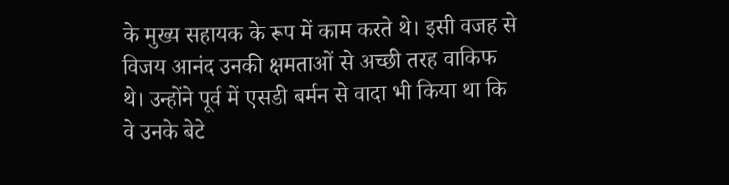के मुख्य सहायक के रूप में काम करते थे। इसी वजह से विजय आनंद उनकी क्षमताओं से अच्छी तरह वाकिफ थे। उन्होंने पूर्व में एसडी बर्मन से वादा भी किया था कि वे उनके बेटे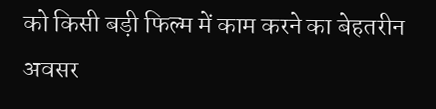को किसी बड़ी फिल्म में काम करने का बेहतरीन अवसर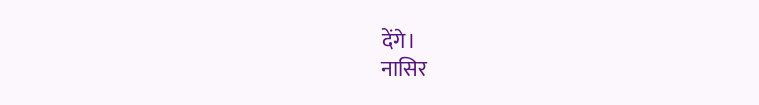देंगे।
नासिर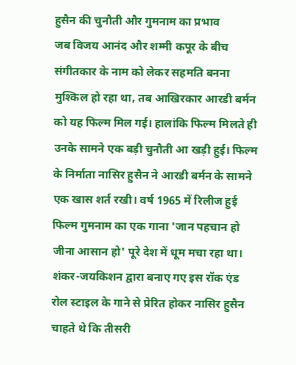हुसैन की चुनौती और गुमनाम का प्रभाव
जब विजय आनंद और शम्मी कपूर के बीच संगीतकार के नाम को लेकर सहमति बनना मुश्किल हो रहा था, तब आखिरकार आरडी बर्मन को यह फिल्म मिल गई। हालांकि फिल्म मिलते ही उनके सामने एक बड़ी चुनौती आ खड़ी हुई। फिल्म के निर्माता नासिर हुसैन ने आरडी बर्मन के सामने एक खास शर्त रखी। वर्ष 1965 में रिलीज हुई फिल्म गुमनाम का एक गाना 'जान पहचान हो जीना आसान हो' पूरे देश में धूम मचा रहा था। शंकर-जयकिशन द्वारा बनाए गए इस रॉक एंड रोल स्टाइल के गाने से प्रेरित होकर नासिर हुसैन चाहते थे कि तीसरी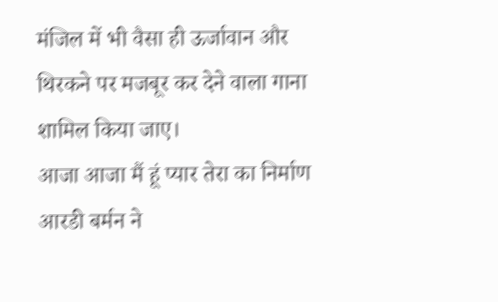मंजिल में भी वैसा ही ऊर्जावान और थिरकने पर मजबूर कर देने वाला गाना शामिल किया जाए।
आजा आजा मैं हूं प्यार तेरा का निर्माण
आरडी बर्मन ने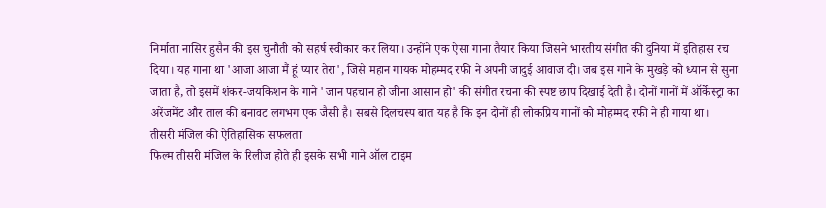निर्माता नासिर हुसैन की इस चुनौती को सहर्ष स्वीकार कर लिया। उन्होंने एक ऐसा गाना तैयार किया जिसने भारतीय संगीत की दुनिया में इतिहास रच दिया। यह गाना था 'आजा आजा मैं हूं प्यार तेरा', जिसे महान गायक मोहम्मद रफी ने अपनी जादुई आवाज दी। जब इस गाने के मुखड़े को ध्यान से सुना जाता है, तो इसमें शंकर-जयकिशन के गाने 'जान पहचान हो जीना आसान हो' की संगीत रचना की स्पष्ट छाप दिखाई देती है। दोनों गानों में ऑर्केस्ट्रा का अरेंजमेंट और ताल की बनावट लगभग एक जैसी है। सबसे दिलचस्प बात यह है कि इन दोनों ही लोकप्रिय गानों को मोहम्मद रफी ने ही गाया था।
तीसरी मंजिल की ऐतिहासिक सफलता
फिल्म तीसरी मंजिल के रिलीज होते ही इसके सभी गाने ऑल टाइम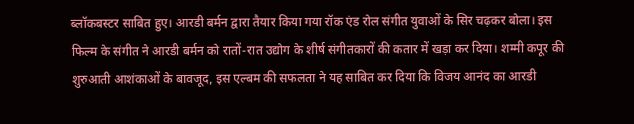ब्लॉकबस्टर साबित हुए। आरडी बर्मन द्वारा तैयार किया गया रॉक एंड रोल संगीत युवाओं के सिर चढ़कर बोला। इस फिल्म के संगीत ने आरडी बर्मन को रातों-रात उद्योग के शीर्ष संगीतकारों की कतार में खड़ा कर दिया। शम्मी कपूर की शुरुआती आशंकाओं के बावजूद, इस एल्बम की सफलता ने यह साबित कर दिया कि विजय आनंद का आरडी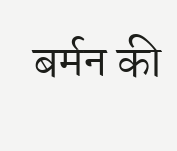बर्मन की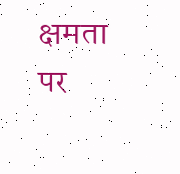क्षमता पर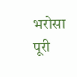भरोसा पूरी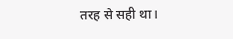तरह से सही था।